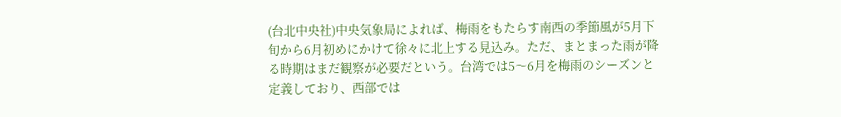(台北中央社)中央気象局によれば、梅雨をもたらす南西の季節風が5月下旬から6月初めにかけて徐々に北上する見込み。ただ、まとまった雨が降る時期はまだ観察が必要だという。台湾では5〜6月を梅雨のシーズンと定義しており、西部では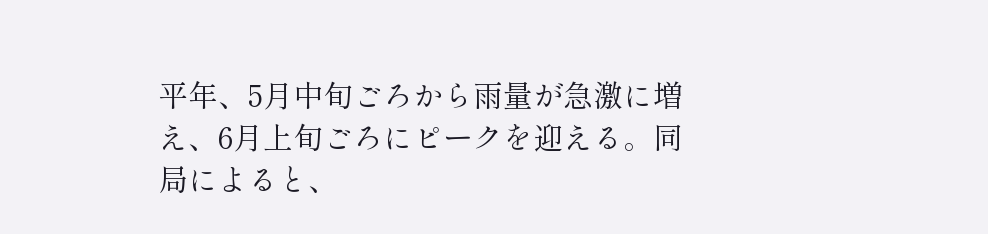平年、5月中旬ごろから雨量が急激に増え、6月上旬ごろにピークを迎える。同局によると、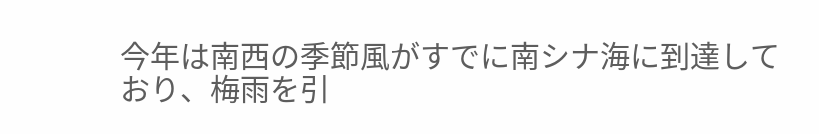今年は南西の季節風がすでに南シナ海に到達しており、梅雨を引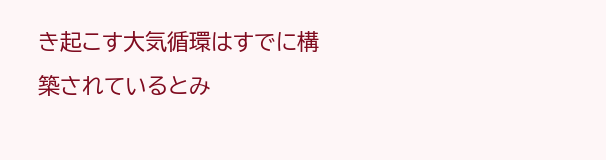き起こす大気循環はすでに構築されているとみ